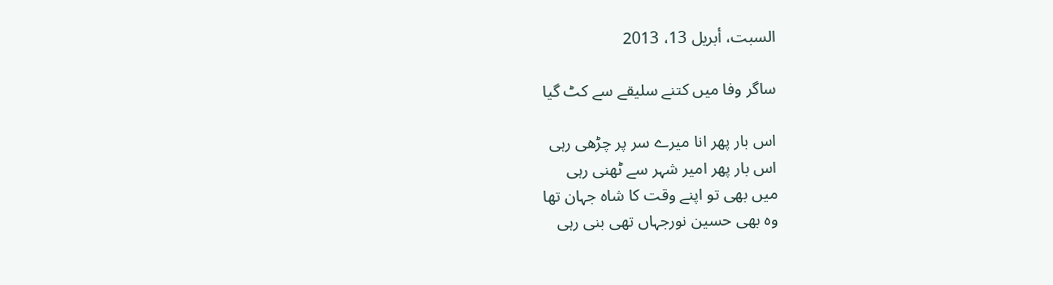السبت، أبريل 13، 2013

ساگر وفا میں کتنے سلیقے سے کٹ گیا

اس بار پھر انا میرے سر پر چڑھی رہی
اس بار پھر امیر شہر سے ٹھنی رہی
میں بھی تو اپنے وقت کا شاہ جہان تھا
وہ بھی حسین نورجہاں تھی بنی رہی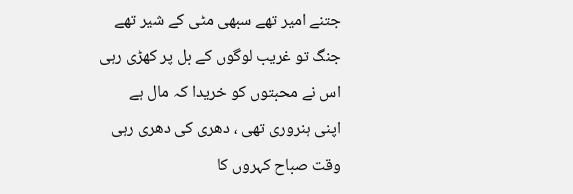جتنے امیر تھے سبھی مٹی کے شیر تھے
جنگ تو غریب لوگوں کے بل پر کھڑی رہی
اس نے محبتوں کو خریدا کہ مال ہے
اپنی ہنروری تھی ، دھری کی دھری رہی
وقت صباح کہروں کا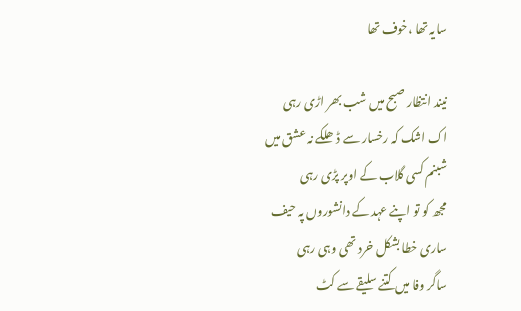سایہ تھا ،خوف تھا

نیند انتظار صبح میں شب بھر اڑی رہی
اک اشک کہ رخسار سے ڈھلکے نہ عشق میں
شبنم کسی گلاب کے اوپر پڑی رہی
مجھ کو تو اپنے عہد کے دانشوروں پہ حیف
ساری خطا بشکل خرد تھی وہی رہی
ساگر وفا میں کتنے سلیقے سے کٹ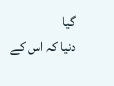گیا
دنیا کہ اس کے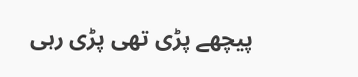پیچھے پڑی تھی پڑی رہی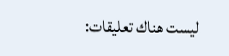ليست هناك تعليقات: